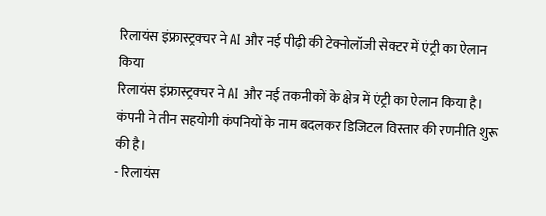रिलायंस इंफ्रास्ट्रक्चर ने AI और नई पीढ़ी की टेक्नोलॉजी सेक्टर में एंट्री का ऐलान किया
रिलायंस इंफ्रास्ट्रक्चर ने AI और नई तकनीकों के क्षेत्र में एंट्री का ऐलान किया है। कंपनी ने तीन सहयोगी कंपनियों के नाम बदलकर डिजिटल विस्तार की रणनीति शुरू की है।
- रिलायंस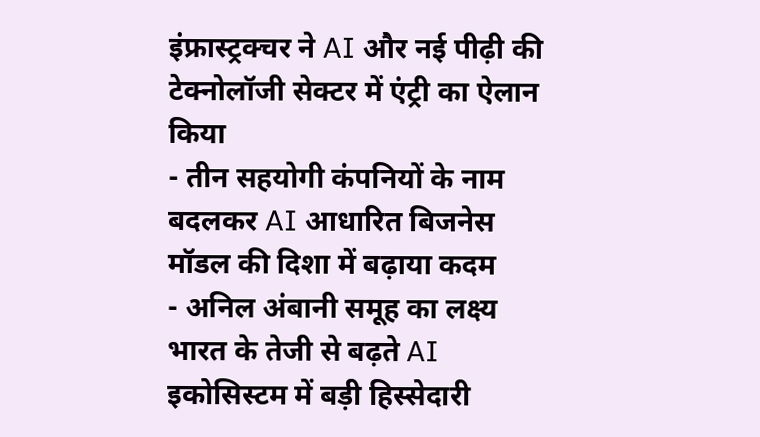इंफ्रास्ट्रक्चर ने AI और नई पीढ़ी की टेक्नोलॉजी सेक्टर में एंट्री का ऐलान किया
- तीन सहयोगी कंपनियों के नाम बदलकर AI आधारित बिजनेस मॉडल की दिशा में बढ़ाया कदम
- अनिल अंबानी समूह का लक्ष्य भारत के तेजी से बढ़ते AI इकोसिस्टम में बड़ी हिस्सेदारी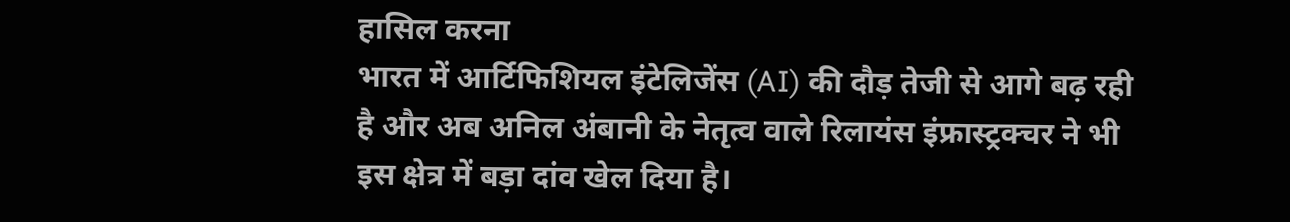हासिल करना
भारत में आर्टिफिशियल इंटेलिजेंस (AI) की दौड़ तेजी से आगे बढ़ रही है और अब अनिल अंबानी के नेतृत्व वाले रिलायंस इंफ्रास्ट्रक्चर ने भी इस क्षेत्र में बड़ा दांव खेल दिया है।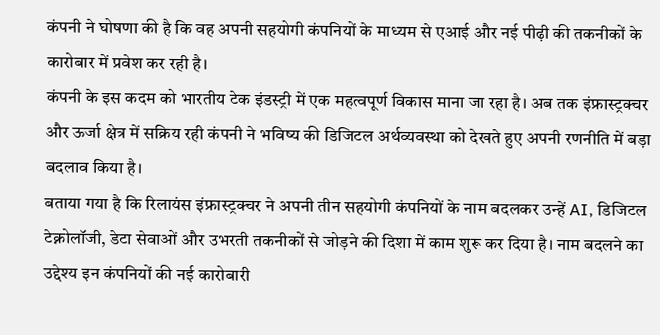कंपनी ने घोषणा की है कि वह अपनी सहयोगी कंपनियों के माध्यम से एआई और नई पीढ़ी की तकनीकों के कारोबार में प्रवेश कर रही है।
कंपनी के इस कदम को भारतीय टेक इंडस्ट्री में एक महत्वपूर्ण विकास माना जा रहा है। अब तक इंफ्रास्ट्रक्चर और ऊर्जा क्षेत्र में सक्रिय रही कंपनी ने भविष्य की डिजिटल अर्थव्यवस्था को देखते हुए अपनी रणनीति में बड़ा बदलाव किया है।
बताया गया है कि रिलायंस इंफ्रास्ट्रक्चर ने अपनी तीन सहयोगी कंपनियों के नाम बदलकर उन्हें AI, डिजिटल टेक्नोलॉजी, डेटा सेवाओं और उभरती तकनीकों से जोड़ने की दिशा में काम शुरू कर दिया है। नाम बदलने का उद्देश्य इन कंपनियों की नई कारोबारी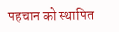पहचान को स्थापित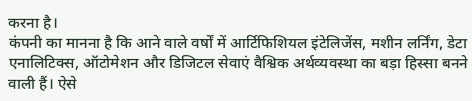करना है।
कंपनी का मानना है कि आने वाले वर्षों में आर्टिफिशियल इंटेलिजेंस, मशीन लर्निंग, डेटा एनालिटिक्स, ऑटोमेशन और डिजिटल सेवाएं वैश्विक अर्थव्यवस्था का बड़ा हिस्सा बनने वाली हैं। ऐसे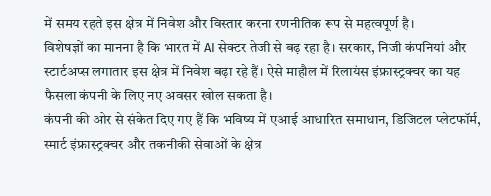में समय रहते इस क्षेत्र में निवेश और विस्तार करना रणनीतिक रूप से महत्वपूर्ण है।
विशेषज्ञों का मानना है कि भारत में AI सेक्टर तेजी से बढ़ रहा है। सरकार, निजी कंपनियां और स्टार्टअप्स लगातार इस क्षेत्र में निवेश बढ़ा रहे हैं। ऐसे माहौल में रिलायंस इंफ्रास्ट्रक्चर का यह फैसला कंपनी के लिए नए अवसर खोल सकता है।
कंपनी की ओर से संकेत दिए गए हैं कि भविष्य में एआई आधारित समाधान, डिजिटल प्लेटफॉर्म, स्मार्ट इंफ्रास्ट्रक्चर और तकनीकी सेवाओं के क्षेत्र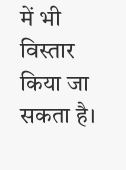में भी विस्तार किया जा सकता है।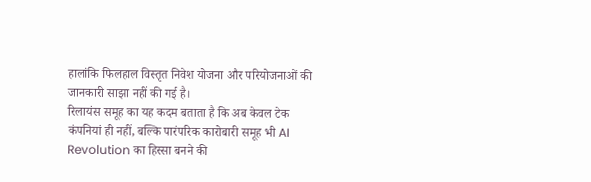हालांकि फिलहाल विस्तृत निवेश योजना और परियोजनाओं की जानकारी साझा नहीं की गई है।
रिलायंस समूह का यह कदम बताता है कि अब केवल टेक कंपनियां ही नहीं, बल्कि पारंपरिक कारोबारी समूह भी AI Revolution का हिस्सा बनने की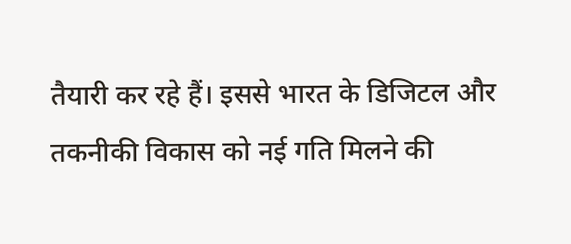तैयारी कर रहे हैं। इससे भारत के डिजिटल और तकनीकी विकास को नई गति मिलने की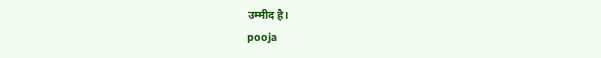उम्मीद है।
pooja